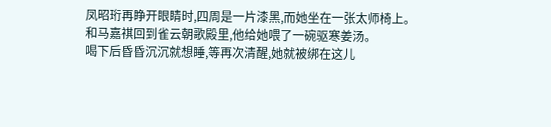凤昭珩再睁开眼睛时,四周是一片漆黑,而她坐在一张太师椅上。
和马嘉祺回到雀云朝歌殿里,他给她喂了一碗驱寒姜汤。
喝下后昏昏沉沉就想睡,等再次清醒,她就被绑在这儿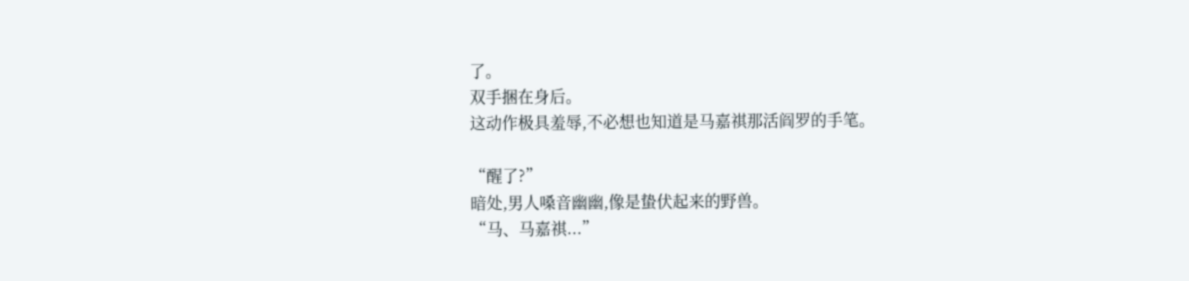了。
双手捆在身后。
这动作极具羞辱,不必想也知道是马嘉祺那活阎罗的手笔。

“醒了?”
暗处,男人嗓音幽幽,像是蛰伏起来的野兽。
“马、马嘉祺...”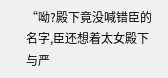“呦?殿下竟没喊错臣的名字,臣还想着太女殿下与严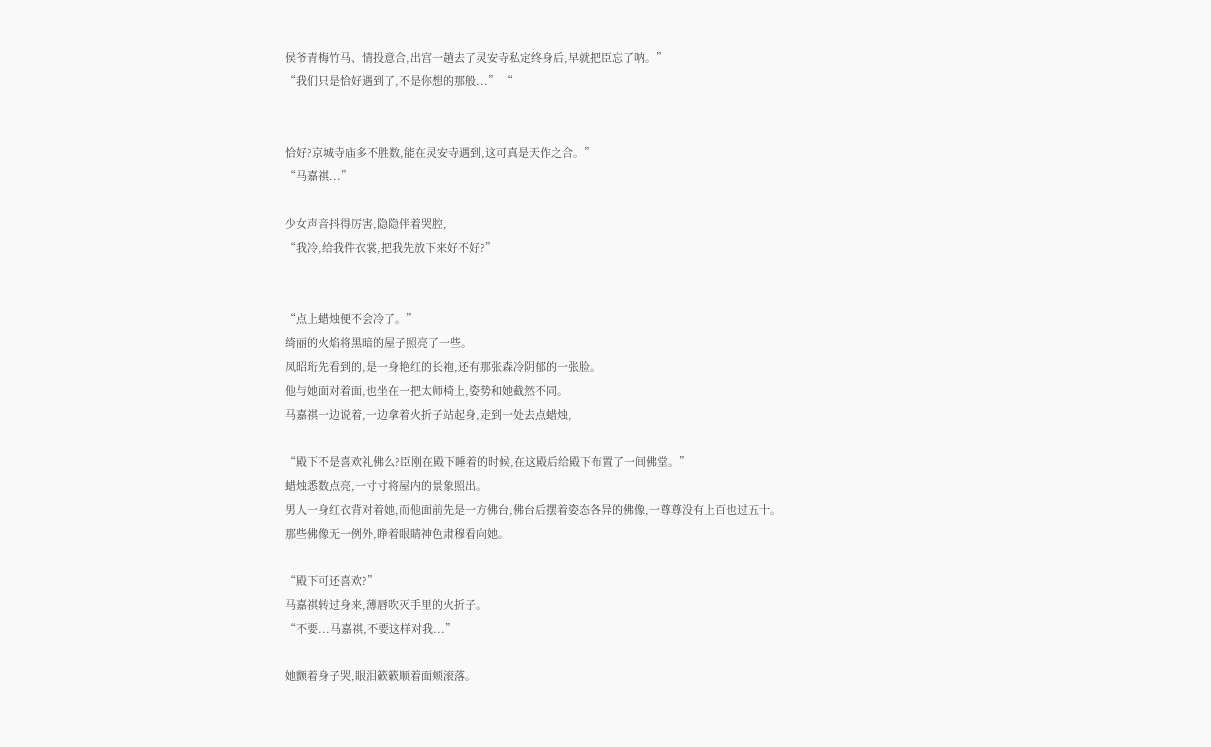侯爷青梅竹马、情投意合,出宫一趟去了灵安寺私定终身后,早就把臣忘了呐。”
“我们只是恰好遇到了,不是你想的那般...” “


恰好?京城寺庙多不胜数,能在灵安寺遇到,这可真是天作之合。”
“马嘉祺...”

少女声音抖得厉害,隐隐伴着哭腔,
“我冷,给我件衣裳,把我先放下来好不好?”


“点上蜡烛便不会冷了。”
绮丽的火焰将黑暗的屋子照亮了一些。
凤昭珩先看到的,是一身艳红的长袍,还有那张森冷阴郁的一张脸。
他与她面对着面,也坐在一把太师椅上,姿势和她截然不同。
马嘉祺一边说着,一边拿着火折子站起身,走到一处去点蜡烛,

“殿下不是喜欢礼佛么?臣刚在殿下睡着的时候,在这殿后给殿下布置了一间佛堂。”
蜡烛悉数点亮,一寸寸将屋内的景象照出。
男人一身红衣背对着她,而他面前先是一方佛台,佛台后摆着姿态各异的佛像,一尊尊没有上百也过五十。
那些佛像无一例外,睁着眼睛神色肃穆看向她。

“殿下可还喜欢?”
马嘉祺转过身来,薄唇吹灭手里的火折子。
“不要...马嘉祺,不要这样对我...”

她颤着身子哭,眼泪簌簌顺着面颊滚落。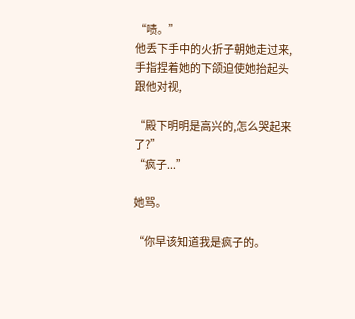“啧。”
他丢下手中的火折子朝她走过来,手指捏着她的下颌迫使她抬起头跟他对视,

“殿下明明是高兴的,怎么哭起来了?”
“疯子...”

她骂。

“你早该知道我是疯子的。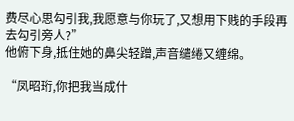费尽心思勾引我,我愿意与你玩了,又想用下贱的手段再去勾引旁人?”
他俯下身,抵住她的鼻尖轻蹭,声音缱绻又缠绵。

“凤昭珩,你把我当成什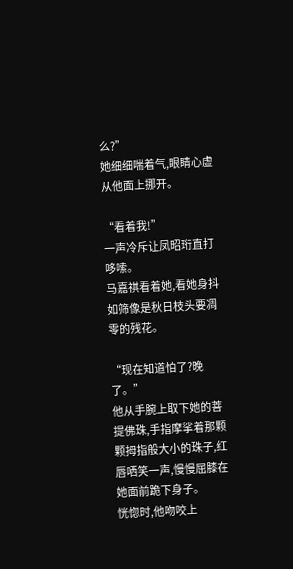么?”
她细细喘着气,眼睛心虚从他面上挪开。

“看着我!”
一声冷斥让凤昭珩直打哆嗦。
马嘉祺看着她,看她身抖如筛像是秋日枝头要凋零的残花。

“现在知道怕了?晚了。”
他从手腕上取下她的菩提佛珠,手指摩挲着那颗颗拇指般大小的珠子,红唇哂笑一声,慢慢屈膝在她面前跪下身子。
恍惚时,他吻咬上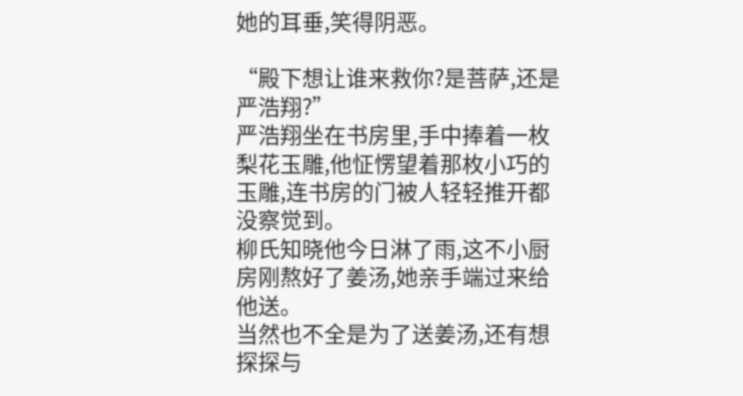她的耳垂,笑得阴恶。

“殿下想让谁来救你?是菩萨,还是严浩翔?”
严浩翔坐在书房里,手中捧着一枚梨花玉雕,他怔愣望着那枚小巧的玉雕,连书房的门被人轻轻推开都没察觉到。
柳氏知晓他今日淋了雨,这不小厨房刚熬好了姜汤,她亲手端过来给他送。
当然也不全是为了送姜汤,还有想探探与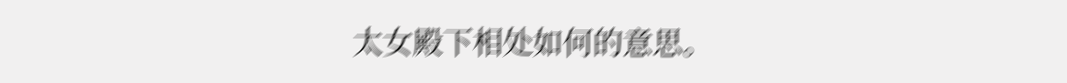太女殿下相处如何的意思。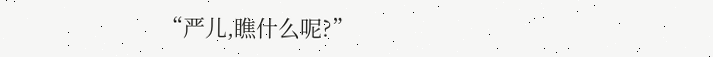“严儿,瞧什么呢?”